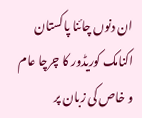ان دنوں چائنا پاکستان اکنامک کوریڈور کا چرچا عام و خاص کی زبان پر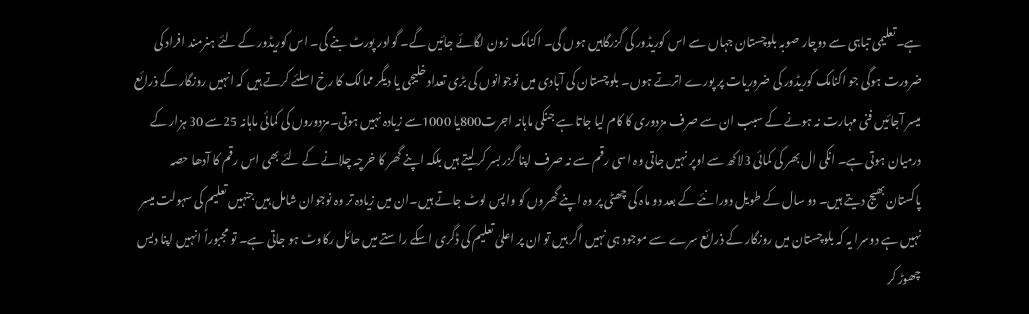ہے۔تعلیمی تباہی سے دوچار صوبہ بلوچستان جہاں سے اس کوریڈور کی گزرگاہیں ہوں گی۔ اکنامک زون لگائے جائیں گے۔ گوادر پورٹ بنے گی۔ اس کوریڈور کے لئے ہنرمند افراد کی ضرورت ہوگی جو اکنامک کوریڈور کی ضروریات پر پورے اترتے ہوں۔ بلوچستان کی آبادی میں نوجوانوں کی بڑی تعداد خلیجی یا دیگر ممالک کا رخ اسلئے کرتے ہیں کہ انہیں روزگار کے ذرائع میسر آجائیں فنی مہارت نہ ہونے کے سبب ان سے صرف مزدوری کا کام لیا جاتا ہے جنکی ماہانہ اجرت800یا 1000سے زیادہ نہیں ہوتی۔مزدوروں کی کمائی ماہانہ 25سے 30 ہزار کے درمیان ہوتی ہے۔ انکی ال بھر کی کمائی 3لاکھ سے اوپر نہیں جاتی وہ اسی رقم سے نہ صرف اپنا گزر بسر کر لیتے ہیں بلکہ اپنے گھر کا خرچہ چلانے کے لئے بھی اس رقم کا آدھا حصہ پاکستان بھیج دیتے ہیں۔ دو سال کے طویل دورانئے کے بعد دو ماہ کی چھٹی پر وہ اپنے گھروں کو واپس لوٹ جاتے ہیں۔ان میں زیادہ تر وہ نوجوان شامل ہیں جنہیں تعلیم کی سہولت میسر نہیں ہے دوسرا یہ کہ بلوچستان میں روزگار کے ذرائع سرے سے موجود ہی نہیں اگر ہیں تو ان پر اعلیٰ تعلیم کی ڈگری اسکے راستے میں حائل رکاوٹ ہو جاتی ہے۔ تو مجبوراً انہیں اپنا دیس چھوڑ کر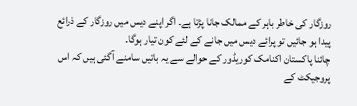روزگار کی خاطر باہر کے ممالک جانا پڑتا ہے۔ اگر اپنے دیس میں روزگار کے ذرائع پیدا ہو جائیں تو پرائے دیس میں جانے کے لئے کون تیار ہوگا۔
چائنا پاکستان اکنامک کوریڈور کے حوالے سے یہ باتیں سامنے آگئی ہیں کہ اس پروجیکٹ کے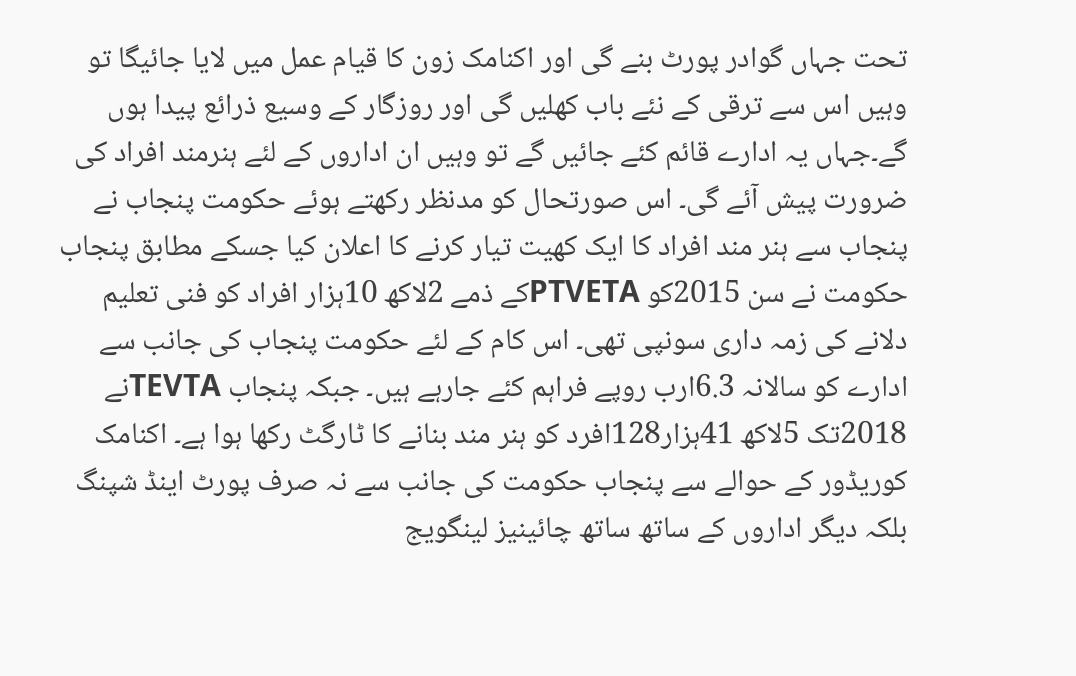تحت جہاں گوادر پورٹ بنے گی اور اکنامک زون کا قیام عمل میں لایا جائیگا تو وہیں اس سے ترقی کے نئے باب کھلیں گی اور روزگار کے وسیع ذرائع پیدا ہوں گے۔جہاں یہ ادارے قائم کئے جائیں گے تو وہیں ان اداروں کے لئے ہنرمند افراد کی ضرورت پیش آئے گی۔ اس صورتحال کو مدنظر رکھتے ہوئے حکومت پنجاب نے پنجاب سے ہنر مند افراد کا ایک کھیت تیار کرنے کا اعلان کیا جسکے مطابق پنجاب حکومت نے سن 2015کو PTVETAکے ذمے 2لاکھ 10ہزار افراد کو فنی تعلیم دلانے کی زمہ داری سونپی تھی۔ اس کام کے لئے حکومت پنجاب کی جانب سے ادارے کو سالانہ 6.3ارب روپے فراہم کئے جارہے ہیں۔ جبکہ پنجاب TEVTAنے 2018تک 5لاکھ 41ہزار128افرد کو ہنر مند بنانے کا ٹارگٹ رکھا ہوا ہے۔ اکنامک کوریڈور کے حوالے سے پنجاب حکومت کی جانب سے نہ صرف پورٹ اینڈ شپنگ بلکہ دیگر اداروں کے ساتھ ساتھ چائینیز لینگویج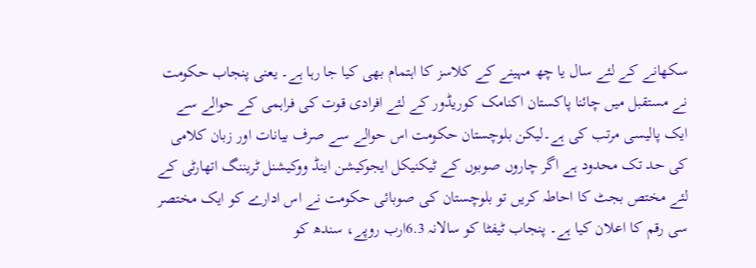سکھانے کے لئے سال یا چھ مہینے کے کلاسز کا اہتمام بھی کیا جا رہا ہے۔ یعنی پنجاب حکومت نے مستقبل میں چائنا پاکستان اکنامک کوریڈور کے لئے افرادی قوت کی فراہمی کے حوالے سے ایک پالیسی مرتب کی ہے۔لیکن بلوچستان حکومت اس حوالے سے صرف بیانات اور زبان کلامی کی حد تک محدود ہے اگر چاروں صوبوں کے ٹیکنیکل ایجوکیشن اینڈ ووکیشنل ٹریننگ اتھارٹی کے لئے مختص بجٹ کا احاطہ کریں تو بلوچستان کی صوبائی حکومت نے اس ادارے کو ایک مختصر سی رقم کا اعلان کیا ہے۔ پنجاب ٹیفٹا کو سالانہ 6.3ارب روپے، سندھ کو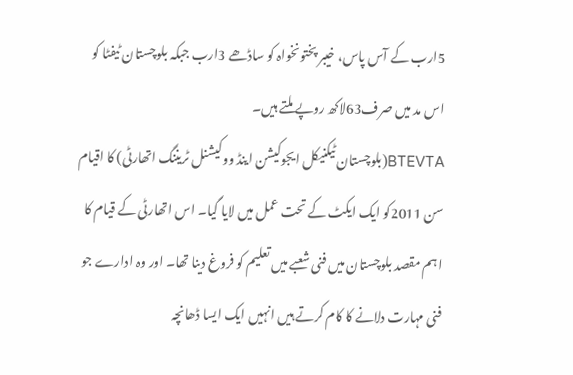5ارب کے آس پاس، خیبر پختونخواہ کو ساڈھے 3ارب جبکہ بلوچستان ٹیفٹا کو اس مد میں صرف63لاکھ روپے ملتے ہیں۔
BTEVTA(بلوچستان ٹیکنیکل ایجوکیشن اینڈ ووکیشنل ٹریننگ اتھارٹی) کا اقیام سن 2011کو ایک ایکٹ کے تحت عمل میں لایا گیا۔ اس اتھارٹی کے قیام کا اہم مقصد بلوچستان میں فنی شعبے میں تعلیم کو فروغ دینا تھا۔ اور وہ ادارے جو فنی مہارت دلانے کا کام کرتے ہیں انہیں ایک ایسا ڈھانچہ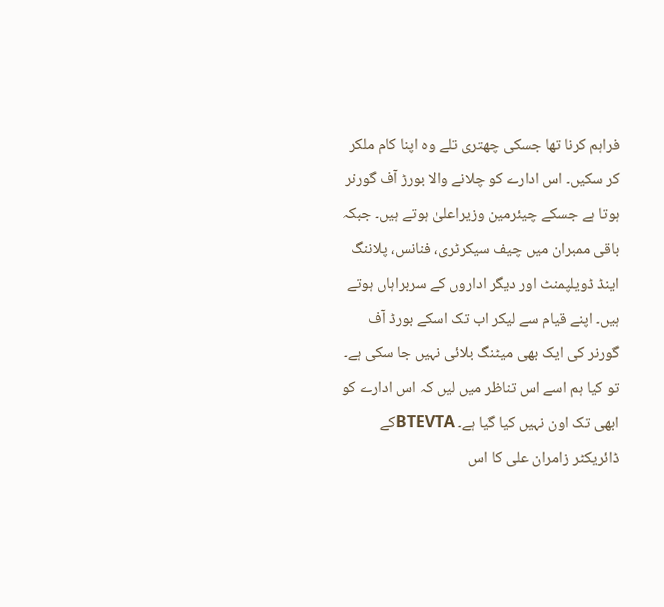فراہم کرنا تھا جسکی چھتری تلے وہ اپنا کام ملکر کر سکیں۔ اس ادارے کو چلانے والا بورڑ آف گورنر ہوتا ہے جسکے چیئرمین وزیراعلیٰ ہوتے ہیں۔ جبکہ باقی ممبران میں چیف سیکرٹری، فنانس، پلاننگ اینڈ ڈویلپمنٹ اور دیگر اداروں کے سربراہاں ہوتے ہیں۔ اپنے قیام سے لیکر اب تک اسکے بورڈ آف گورنر کی ایک بھی میٹنگ بلائی نہیں جا سکی ہے۔ تو کیا ہم اسے اس تناظر میں لیں کہ اس ادارے کو ابھی تک اون نہیں کیا گیا ہے۔ BTEVTAکے ڈائریکٹر زامران علی کا اس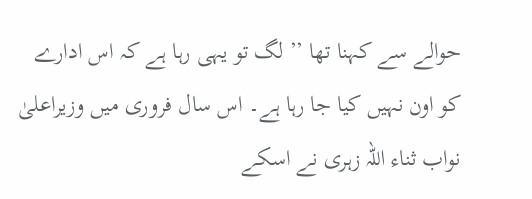حوالے سے کہنا تھا ’’ لگ تو یہی رہا ہے کہ اس ادارے کو اون نہیں کیا جا رہا ہے۔ اس سال فروری میں وزیراعلیٰ نواب ثناء اللہ زہری نے اسکے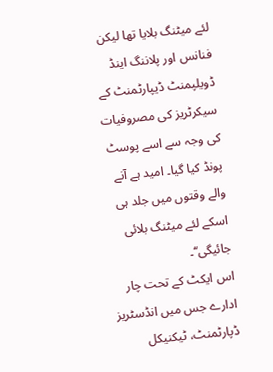لئے میٹنگ بلایا تھا لیکن فنانس اور پلاننگ اینڈ ڈویلپمنٹ ڈیپارٹمنٹ کے سیکرٹریز کی مصروفیات کی وجہ سے اسے پوسٹ پونڈ کیا گیا۔ امید ہے آنے والے وقتوں میں جلد ہی اسکے لئے میٹنگ بلائی جائیگی‘‘۔
اس ایکٹ کے تحت چار ادارے جس میں انڈسٹریز ڈپارٹمنٹ، ٹیکنیکل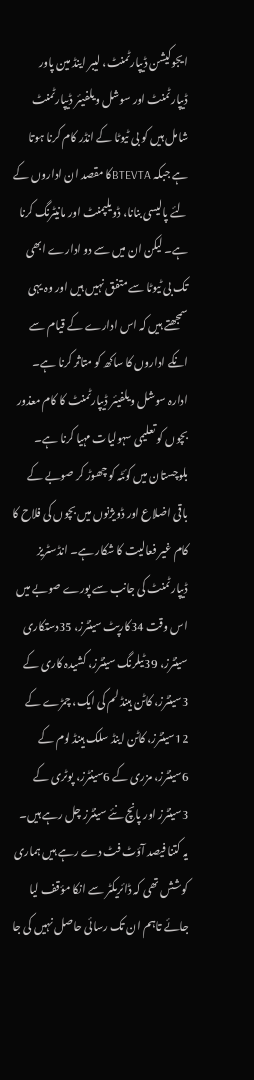ایجوکیشن ڈیپارٹمنٹ، لیبر اینڈ مین پاور ڈیپارٹمنٹ اور سوشل ویلفیئر ڈیپارٹمنٹ شامل ہیں کو بی ٹیوٹا کے انڈر کام کرنا ہوتا ہے جبکہ BTEVTAکا مقصد ان اداروں کے لئے پالیسی بنانا، ڈویلپمنٹ اور مانیٹرنگ کرنا ہے۔ لیکن ان میں سے دو ادارے ابھی تک بی ٹیوٹا سے متفق نہیں ہیں اور وہ یہی سمجھتے ہیں کہ اس ادارے کے قیام سے انکے اداروں کا ساکھ کو متاثر کرنا ہے۔
ادارہ سوشل ویلفیئر ڈیپارٹمنٹ کا کام معذور بچوں کو تعلیمی سہولیات مہیا کرنا ہے۔ بلوچستان میں کوئٹہ کو چھوڑ کر صوبے کے باقی اضلاع اور ڈویژنوں میں بچوں کی فلاح کا کام غیر فعالیت کا شکار ہے۔ انڈسٹریز ڈیپارٹمنٹ کی جانب سے پورے صوبے میں اس وقت 34کارپٹ سینٹرز، 35دستکاری سینٹرز، 39ٹیلرنگ سینٹرز، کشیدہ کاری کے 3سینٹرز، کاٹن ہینڈ لم کی ایک، چمڑے کے 12سینٹرز، کاٹن اینڈ سلک ہینڈ لوم کے 6سینٹرز، مزری کے 6سینٹرز، پوٹری کے 3سینٹرز اور پانچ نئے سینٹرز چل رہے ہیں۔ یہ کتنا فیصد آؤٹ فٹ دے رہے ہیں ہماری کوشش تھی کہ ڈائریکٹر سے انکا مؤقف لیا جائے تاہم ان تک رسائی حاصل نہیں کی جا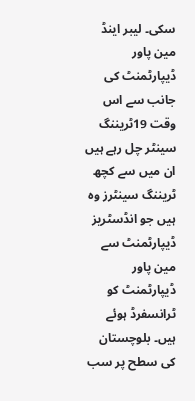سکی۔ لیبر اینڈ مین پاور ڈیپارٹمنٹ کی جانب سے اس وقت 19ٹریننگ سینٹر چل رہے ہیں ان میں سے کچھ ٹریننگ سینٹرز وہ ہیں جو انڈسٹریز ڈیپارٹمنٹ سے مین پاور ڈیپارٹمنٹ کو ٹرانسفرڈ ہوئے ہیں۔ بلوچستان کی سطح پر سب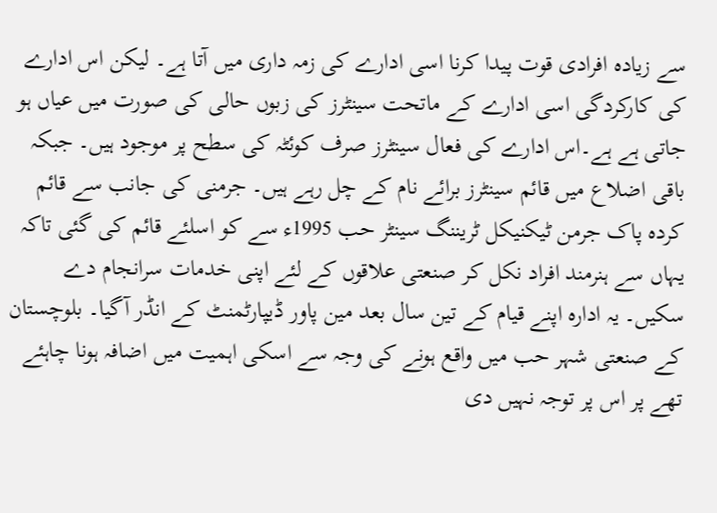سے زیادہ افرادی قوت پیدا کرنا اسی ادارے کی زمہ داری میں آتا ہے۔ لیکن اس ادارے کی کارکردگی اسی ادارے کے ماتحت سینٹرز کی زبوں حالی کی صورت میں عیاں ہو جاتی ہے ہے۔اس ادارے کی فعال سینٹرز صرف کوئٹہ کی سطح پر موجود ہیں۔ جبکہ باقی اضلاع میں قائم سینٹرز برائے نام کے چل رہے ہیں۔ جرمنی کی جانب سے قائم کردہ پاک جرمن ٹیکنیکل ٹریننگ سینٹر حب 1995ء سے کو اسلئے قائم کی گئی تاکہ یہاں سے ہنرمند افراد نکل کر صنعتی علاقوں کے لئے اپنی خدمات سرانجام دے سکیں۔ یہ ادارہ اپنے قیام کے تین سال بعد مین پاور ڈیپارٹمنٹ کے انڈر آگیا۔ بلوچستان کے صنعتی شہر حب میں واقع ہونے کی وجہ سے اسکی اہمیت میں اضافہ ہونا چاہئے تھے پر اس پر توجہ نہیں دی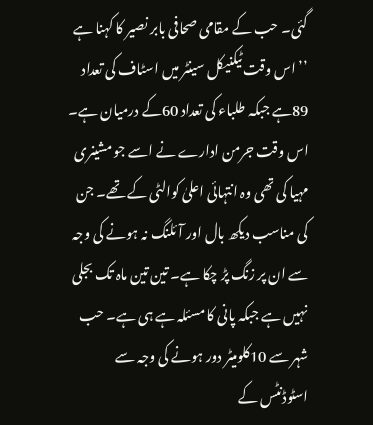گئی۔ حب کے مقامی صحافی بابر نصیر کا کہنا ہے ’’ اس وقت ٹیکنیکل سینٹر میں اسٹاف کی تعداد 89ہے جبکہ طلباء کی تعداد 60کے درمیان ہے۔ اس وقت جرمن ادارے نے اسے جو مشینری مہیا کی تھی وہ انتہائی اعلیٰ کوالٹی کے تھے۔ جن کی مناسب دیکھ بال اور آئلنگ نہ ہونے کی وجہ سے ان پر زنگ پڑ چکا ہے۔ تین تین ماہ تک بجلی نہیں ہے جبکہ پانی کا مسئلہ ہے ہی ہے۔ حب شہر سے 10کلومیٹر دور ہونے کی وجہ سے اسٹوڈنٹس کے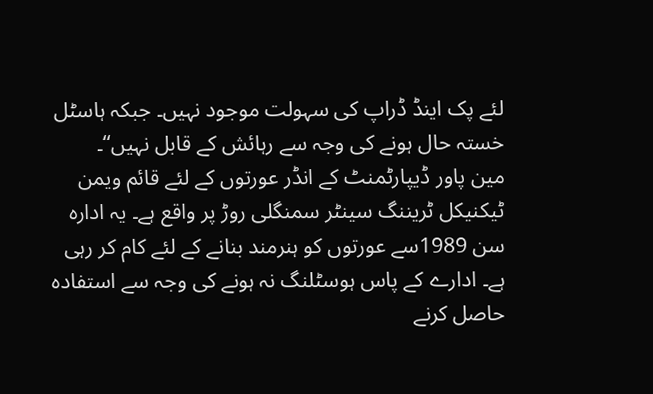لئے پک اینڈ ڈراپ کی سہولت موجود نہیں۔ جبکہ ہاسٹل خستہ حال ہونے کی وجہ سے رہائش کے قابل نہیں‘‘۔
مین پاور ڈیپارٹمنٹ کے انڈر عورتوں کے لئے قائم ویمن ٹیکنیکل ٹریننگ سینٹر سمنگلی روڑ پر واقع ہے۔ یہ ادارہ سن 1989سے عورتوں کو ہنرمند بنانے کے لئے کام کر رہی ہے۔ ادارے کے پاس ہوسٹلنگ نہ ہونے کی وجہ سے استفادہ حاصل کرنے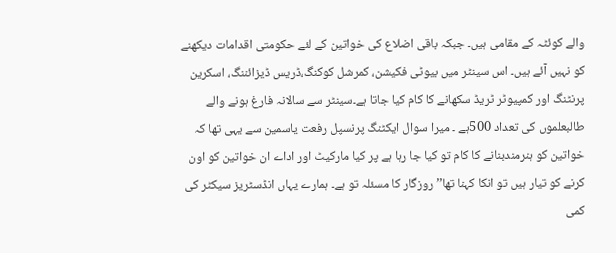والے کوئٹہ کے مقامی ہیں۔ جبکہ باقی اضلاع کی خواتین کے لئے حکومتی اقدامات دیکھنے کو نہیں آئے ہیں۔ اس سینٹر میں بیوٹی فکیشن، کمرشل کوکنگ،ڈریس ڈیزائننگ، اسکرین پرنٹنگ اور کمپیوٹر ٹریڈ سکھانے کا کام کیا جاتا ہے۔سینٹر سے سالانہ فارغ ہونے والے طالبعلموں کی تعداد 500ہے ۔ میرا سوال ایکٹنگ پرنسپل رفعت یاسمین سے یہی تھا کہ خواتین کو ہنرمندبنانے کا کام تو کیا جا رہا ہے پر کیا مارکیٹ اور اداے ان خواتین کو اون کرنے کو تیار ہیں تو انکا کہنا تھا’’ روزگار کا مسئلہ تو ہے۔ ہمارے یہاں انڈسٹریز سیکٹر کی کمی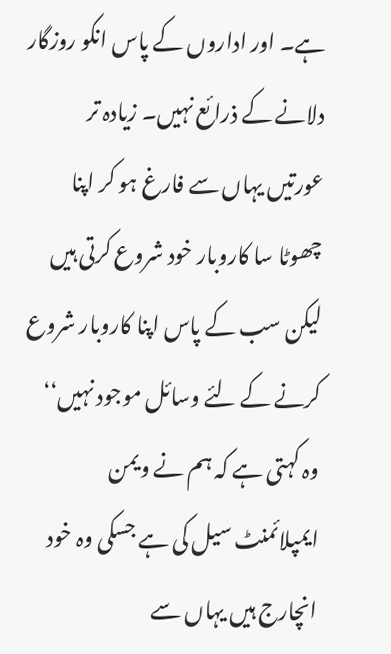ہے۔ اور اداروں کے پاس انکو روزگار دلانے کے ذرائع نہیں۔ زیادہ تر عورتیں یہاں سے فارغ ہو کر اپنا چھوٹا سا کاروبار خود شروع کرتی ہیں لیکن سب کے پاس اپنا کاروبار شروع کرنے کے لئے وسائل موجود نہیں‘‘ وہ کہتی ہے کہ ہم نے ویمن ایمپلائمنٹ سیل کی ہے جسکی وہ خود انچارج ہیں یہاں سے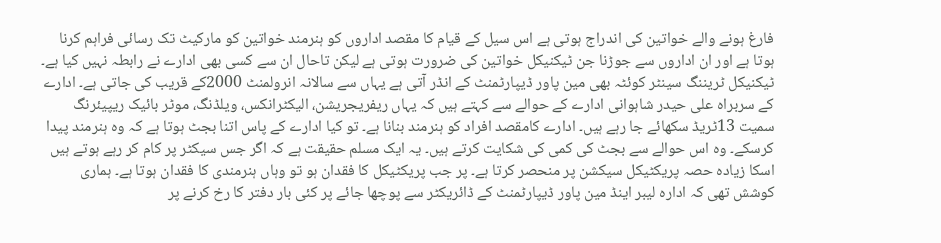فارغ ہونے والے خواتین کی اندراج ہوتی ہے اس سیل کے قیام کا مقصد اداروں کو ہنرمند خواتین کو مارکیٹ تک رسائی فراہم کرنا ہوتا ہے اور ان اداروں سے جوڑنا جن ٹیکنیکل خواتین کی ضرورت ہوتی ہے لیکن تاحال ان سے کسی بھی ادارے نے رابطہ نہیں کیا ہے۔
ٹیکنیکل ٹریننگ سینٹر کوئٹہ بھی مین پاور ڈیپارٹمنٹ کے انڈر آتی ہے یہاں سے سالانہ انرولمنٹ 2000کے قریب کی جاتی ہے۔ ادارے کے سربراہ علی حیدر شاہوانی ادارے کے حوالے سے کہتے ہیں کہ یہاں ریفریجریشن، الیکٹرانکس، ویلڈنگ، موٹر بائیک ریپیئرنگ سمیت 13ٹریڈ سکھائے جا رہے ہیں۔ ادارے کامقصد افراد کو ہنرمند بنانا ہے۔ تو کیا ادارے کے پاس اتنا بجٹ ہوتا ہے کہ وہ ہنرمند پیدا کرسکے۔ وہ اس حوالے سے بجٹ کی کمی کی شکایت کرتے ہیں۔ یہ ایک مسلم حقیقت ہے کہ اگر جس سیکٹر پر کام کر رہے ہوتے ہیں اسکا زیادہ حصہ پریکٹیکل سیکشن پر منحصر کرتا ہے۔ پر جب پریکٹیکل کا فقدان ہو تو وہاں ہنرمندی کا فقدان ہوتا ہے۔ ہماری کوشش تھی کہ ادارہ لیبر اینڈ مین پاور ڈیپارٹمنٹ کے ڈائریکٹر سے پوچھا جائے پر کئی بار دفتر کا رخ کرنے پر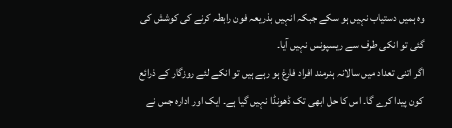وہ ہمیں دستیاب نہیں ہو سکے جبکہ انہیں بذریعہ فون رابطہ کرنے کی کوشش کی گئی تو انکی طرف سے ریسپونس نہیں آیا۔
اگر اتنی تعداد میں سالانہ ہنرمند افراد فارغ ہو رہے ہیں تو انکے لئے روزگار کے ذرائع کون پیدا کرے گا۔ اس کا حل ابھی تک ڈھونڈا نہیں گیا ہے۔ ایک اور ادارہ جس نے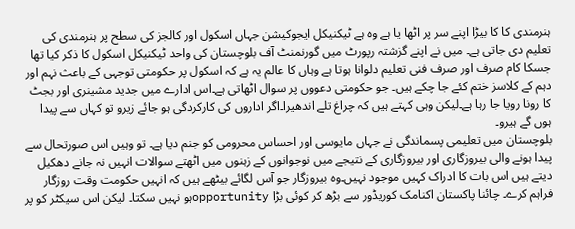ہنرمندی کا کا بیڑا اپنے سر پر اٹھا یا ہے وہ ہے ٹیکنیکل ایجوکیشن جہاں اسکول اور کالجز کی سطح پر ہنرمندی کی تعلیم دی جاتی ہے۔ میں نے اپنے گزشتہ رپورٹ میں گورنمنٹ آف بلوچستان کی واحد ٹیکنیکل اسکول کا ذکر کیا تھا جسکا کام صرف اور صرف فنی تعلیم دلوانا ہوتا ہے وہاں کا عالم یہ ہے کہ اسکول پر حکومتی توجہی کے باعث نہم اور دہم کے کلاسز ختم کئے جا چکے ہیں۔ جو حکومتی دعووں پر سوال اٹھاتی ہے۔اس ادارے میں جدید مشینری اور بجٹ کا رونا رویا جا رہا ہے۔لیکن وہی کہتے ہیں کہ چراغ تلے اندھیرا۔اگر اداروں کی کارکردگی ہو جائے زیرو تو کہاں سے پیدا ہوں گے ہیرو۔
بلوچستان میں تعلیمی پسماندگی نے جہاں مایوسی اور احساس محرومی کو جنم دیا ہے۔ تو وہیں اس صورتحال سے پیدا ہونے والی بیروزگاری اور بیروزگاری کے نتیجے میں نوجوانوں کے زہنوں میں اٹھتے سوالات انہیں نہ جانے دھکیل دیتے ہیں اس بات کا ادراک کہیں موجود نہیں۔وہ بیروزگار جو آس لگائے بیٹھے ہیں کہ انہیں حکومت وقت روزگار فراہم کرے۔ چائنا پاکستان اکنامک کوریڈور سے بڑھ کر کوئی بڑا opportunityہو نہیں سکتا۔ لیکن اس سیکٹر کو پر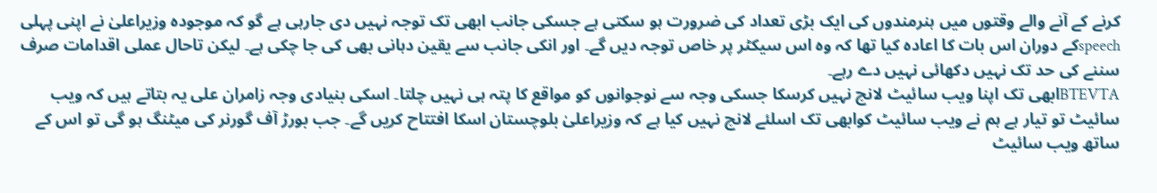کرنے کے آنے والے وقتوں میں ہنرمندوں کی ایک بڑی تعداد کی ضرورت ہو سکتی ہے جسکی جانب ابھی تک توجہ نہیں دی جارہی ہے گو کہ موجودہ وزیراعلیٰ نے اپنی پہلی speechکے دوران اس بات کا اعادہ کیا تھا کہ وہ اس سیکٹر پر خاص توجہ دیں گے۔ اور انکی جانب سے یقین دہانی بھی کی جا چکی ہے۔ لیکن تاحال عملی اقدامات صرف سننے کی حد تک نہیں دکھائی نہیں دے رہے۔
BTEVTAابھی تک اپنا ویب سائیٹ لانچ نہیں کرسکا جسکی وجہ سے نوجوانوں کو مواقع کا پتہ ہی نہیں چلتا۔ اسکی بنیادی وجہ زامران علی یہ بتاتے ہیں کہ ویب سائیٹ تو تیار ہے ہم نے ویب سائیٹ کوابھی تک اسلئے لانچ نہیں کیا ہے کہ وزیراعلیٰ بلوچستان اسکا افتتاح کریں گے۔ جب بورڑ آف گورنر کی میٹنگ ہو گی تو اس کے ساتھ ویب سائیٹ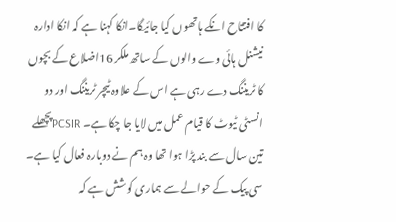کا افتتاح انکے ہاتھوں کیا جائیگا۔انکا کہنا ہے کہ انکا ادارہ نیشنل ہائی وے والوں کے ساتھ ملکر 16اضلاع کے بچوں کا ٹریننگ دے رہی ہے اس کے علاوہ ٹیچر ٹریننگ اور دو انسٹی ٹیوٹ کا قیام عمل میں لایا جا چکا ہے۔ PCSIRپچھلے تین سال سے بند پڑا ہوا تھا وہ ہم نے دوبارہ فعال کیا ہے۔ سی پیک کے حوالے سے ہماری کوشش ہے کہ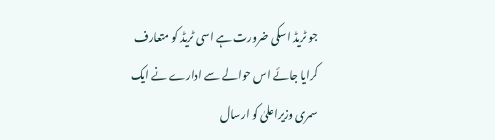جو ٹریڈ اسکی ضرورت ہے اسی ٹریڈ کو متعارف کرایا جائے اس حوالے سے ادارے نے ایک سمری وزیراعلیٰ کو ارسال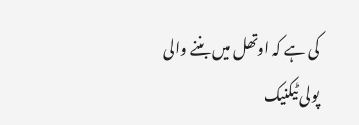کی ہے کہ اوتھل میں بننے والی پولی ٹیکنیک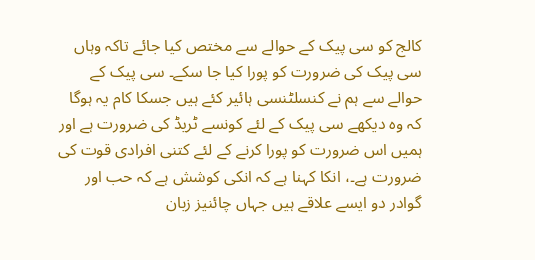کالج کو سی پیک کے حوالے سے مختص کیا جائے تاکہ وہاں سی پیک کی ضرورت کو پورا کیا جا سکے۔ سی پیک کے حوالے سے ہم نے کنسلٹنسی ہائیر کئے ہیں جسکا کام یہ ہوگا کہ وہ دیکھے سی پیک کے لئے کونسے ٹریڈ کی ضرورت ہے اور ہمیں اس ضرورت کو پورا کرنے کے لئے کتنی افرادی قوت کی ضرورت ہے۔، انکا کہنا ہے کہ انکی کوشش ہے کہ حب اور گوادر دو ایسے علاقے ہیں جہاں چائنیز زبان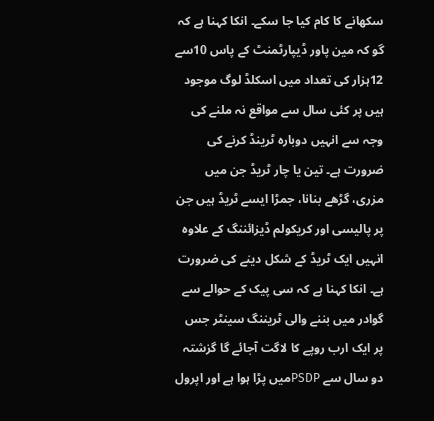سکھانے کا کام کیا جا سکے۔ انکا کہنا ہے کہ گو کہ مین پاور ڈیپارٹمنٹ کے پاس 10سے 12ہزار کی تعداد میں اسکلڈ لوگ موجود ہیں پر کئی سال سے مواقع نہ ملنے کی وجہ سے انہیں دوبارہ ٹرینڈ کرنے کی ضرورت ہے۔ تین یا چار ٹریڈ جن میں مزری، گڑھے بنانا، جمڑا ایسے ٹریڈ ہیں جن پر پالیسی اور کریکولم ڈیزائننگ کے علاوہ انہیں ایک ٹریڈ کے شکل دینے کی ضرورت ہے۔ انکا کہنا ہے کہ سی پیک کے حوالے سے گوادر میں بننے والی ٹریننگ سینٹر جس پر ایک ارب روپے کا لاگت آجائے گا گزشتہ دو سال سے PSDPمیں پڑا ہوا ہے اور اپرول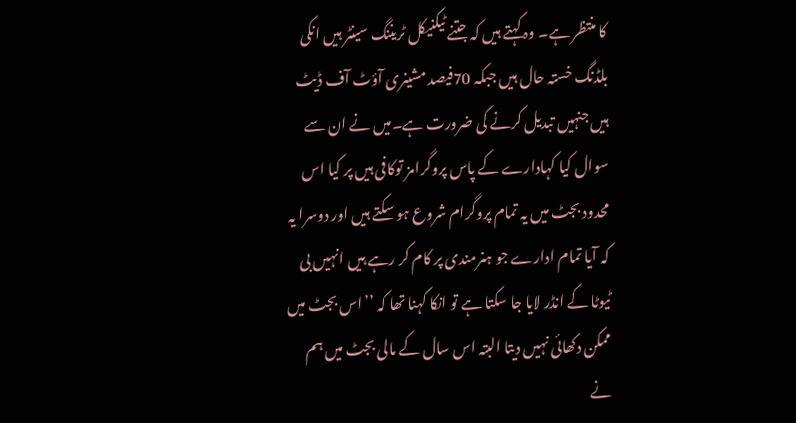کا منتظر ہے۔ وہ کہتے ہیں کہ جتنے ٹیکنیکل ٹریننگ سینٹر ہیں انکی بلڈنگ خستہ حال ہیں جبکہ 70فیصد مشینری آؤٹ آف ڈیٹ ہیں جنہیں تبدیل کرنے کی ضرورت ہے۔میں نے ان سے سوال کیا کہادارے کے پاس پروگرامز توکافی ہیں پر کیا اس محدود بجٹ میں یہ تمام پروگرام شروع ہو سکتے ہیں اور دوسرا یہ کہ آیا تمام ادارے جو ہنرمندی پر کام کر رہے ہیں انہیں بی ٹیوٹا کے انڈر لایا جا سکتا ہے تو انکا کہنا تھا کہ ’’اس بجٹ میں ممکن دکھائی نہیں دیتا البتہ اس سال کے مالی بجٹ میں ہم نے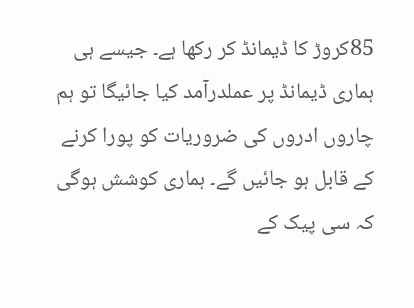85کروڑ کا ڈیمانڈ کر رکھا ہے۔ جیسے ہی ہماری ڈیمانڈ پر عملدرآمد کیا جائیگا تو ہم چاروں ادروں کی ضروریات کو پورا کرنے کے قابل ہو جائیں گے۔ ہماری کوشش ہوگی کہ سی پیک کے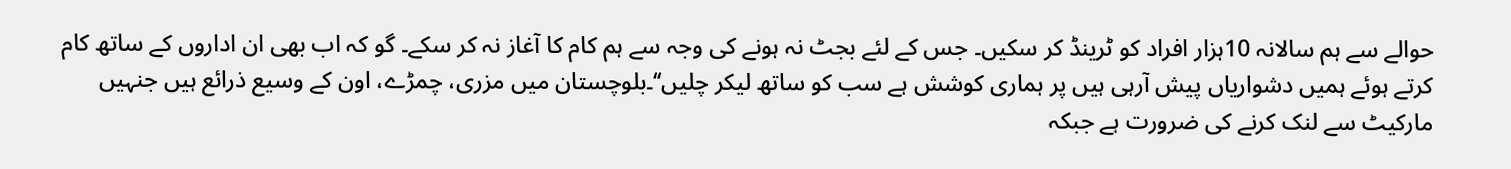حوالے سے ہم سالانہ 10ہزار افراد کو ٹرینڈ کر سکیں۔ جس کے لئے بجٹ نہ ہونے کی وجہ سے ہم کام کا آغاز نہ کر سکے۔ گو کہ اب بھی ان اداروں کے ساتھ کام کرتے ہوئے ہمیں دشواریاں پیش آرہی ہیں پر ہماری کوشش ہے سب کو ساتھ لیکر چلیں‘‘۔بلوچستان میں مزری، چمڑے، اون کے وسیع ذرائع ہیں جنہیں مارکیٹ سے لنک کرنے کی ضرورت ہے جبکہ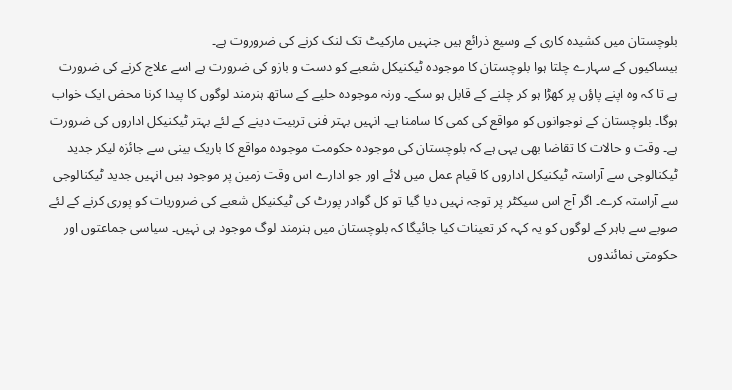بلوچستان میں کشیدہ کاری کے وسیع ذرائع ہیں جنہیں مارکیٹ تک لنک کرنے کی ضروروت ہے۔
بیساکیوں کے سہارے چلتا ہوا بلوچستان کا موجودہ ٹیکنیکل شعبے کو دست و بازو کی ضرورت ہے اسے علاج کرنے کی ضرورت ہے تا کہ وہ اپنے پاؤں پر کھڑا ہو کر چلنے کے قابل ہو سکے۔ ورنہ موجودہ حلیے کے ساتھ ہنرمند لوگوں کا پیدا کرنا محض ایک خواب ہوگا۔ بلوچستان کے نوجوانوں کو مواقع کی کمی کا سامنا ہے۔ انہیں بہتر فنی تربیت دینے کے لئے بہتر ٹیکنیکل اداروں کی ضرورت ہے۔ وقت و حالات کا تقاضا بھی یہی ہے کہ بلوچستان کی موجودہ حکومت موجودہ مواقع کا باریک بینی سے جائزہ لیکر جدید ٹیکنالوجی سے آراستہ ٹیکنیکل اداروں کا قیام عمل میں لائے اور جو ادارے اس وقت زمین پر موجود ہیں انہیں جدید ٹیکنالوجی سے آراستہ کرے۔ اگر آج اس سیکٹر پر توجہ نہیں دیا گیا تو کل گوادر پورٹ کی ٹیکنیکل شعبے کی ضروریات کو پوری کرنے کے لئے صوبے سے باہر کے لوگوں کو یہ کہہ کر تعینات کیا جائیگا کہ بلوچستان میں ہنرمند لوگ موجود ہی نہیں۔ سیاسی جماعتوں اور حکومتی نمائندوں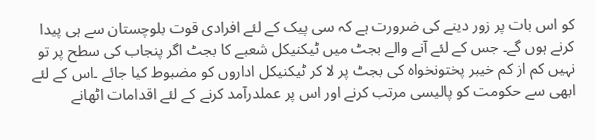کو اس بات پر زور دینے کی ضرورت ہے کہ سی پیک کے لئے افرادی قوت بلوچستان سے ہی پیدا کرنے ہوں گے۔ جس کے لئے آنے والے بجٹ میں ٹیکنیکل شعبے کا بجٹ اگر پنجاب کی سطح پر تو نہیں کم از کم خیبر پختونخواہ کی بجٹ پر لا کر ٹیکنیکل اداروں کو مضبوط کیا جائے ۔اس کے لئے ابھی سے حکومت کو پالیسی مرتب کرنے اور اس پر عملدرآمد کرنے کے لئے اقدامات اٹھانے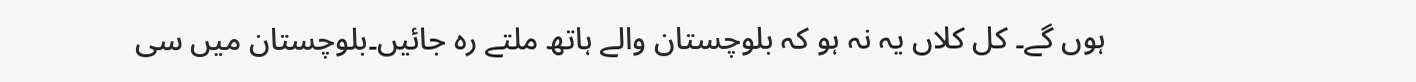ہوں گے۔ کل کلاں یہ نہ ہو کہ بلوچستان والے ہاتھ ملتے رہ جائیں۔بلوچستان میں سی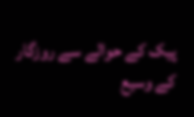پیک کے حوالے سے روزگار کے وسیع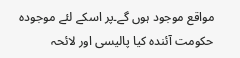مواقع موجود ہوں گے۔پر اسکے لئے موجودہ حکومت آئندہ کیا پالیسی اور لائحہ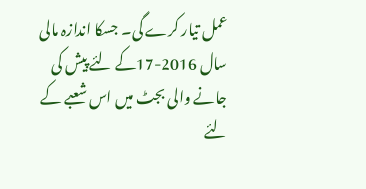عمل تیار کرے گی۔ جسکا اندازہ مالی سال 2016-17کے لئے پیش کی جانے والی بجٹ میں اس شعبے کے لئے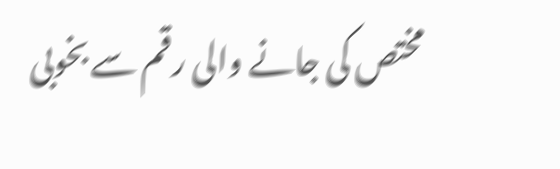مختص کی جانے والی رقم سے بخوبی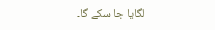لگایا جا سکے گا۔